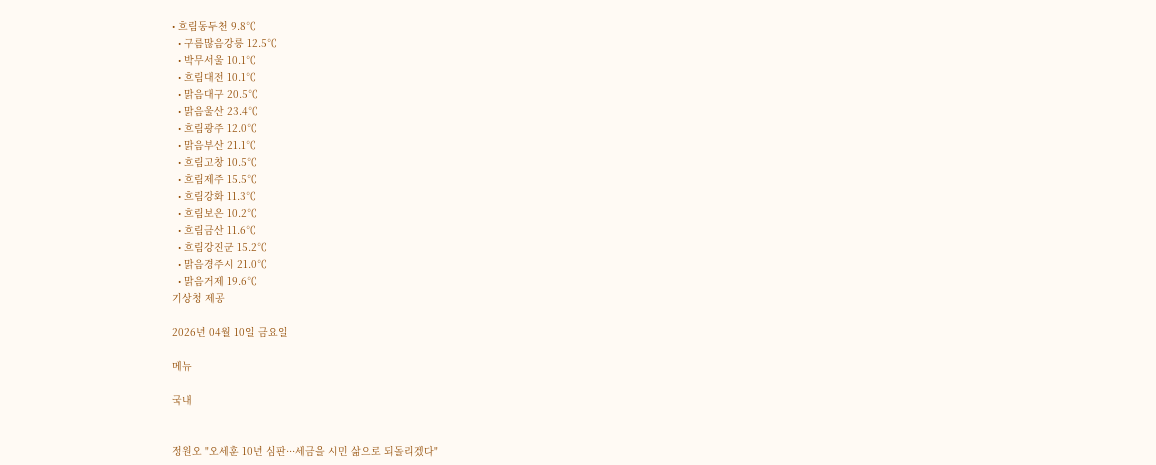• 흐림동두천 9.8℃
  • 구름많음강릉 12.5℃
  • 박무서울 10.1℃
  • 흐림대전 10.1℃
  • 맑음대구 20.5℃
  • 맑음울산 23.4℃
  • 흐림광주 12.0℃
  • 맑음부산 21.1℃
  • 흐림고창 10.5℃
  • 흐림제주 15.5℃
  • 흐림강화 11.3℃
  • 흐림보은 10.2℃
  • 흐림금산 11.6℃
  • 흐림강진군 15.2℃
  • 맑음경주시 21.0℃
  • 맑음거제 19.6℃
기상청 제공

2026년 04월 10일 금요일

메뉴

국내


정원오 "오세훈 10년 심판···세금을 시민 삶으로 되돌리겠다"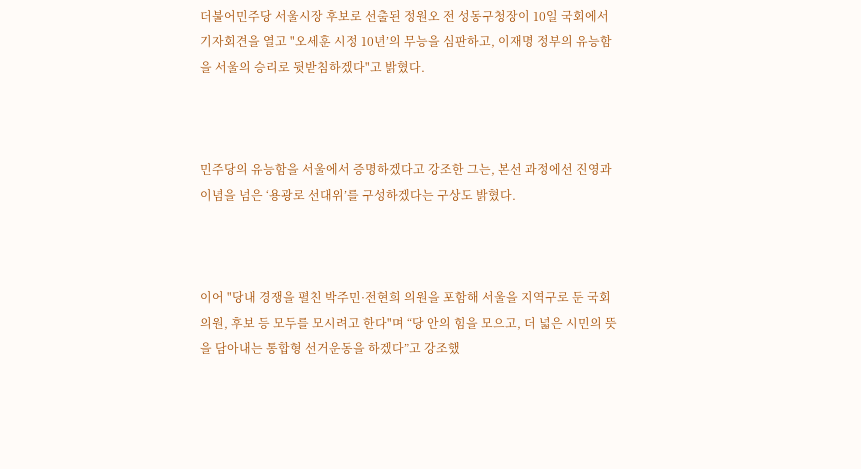더불어민주당 서울시장 후보로 선출된 정원오 전 성동구청장이 10일 국회에서 기자회견을 열고 "오세훈 시정 10년’의 무능을 심판하고, 이재명 정부의 유능함을 서울의 승리로 뒷받침하겠다"고 밝혔다.



민주당의 유능함을 서울에서 증명하겠다고 강조한 그는, 본선 과정에선 진영과 이념을 넘은 ‘용광로 선대위’를 구성하겠다는 구상도 밝혔다.



이어 "당내 경쟁을 펼친 박주민·전현희 의원을 포함해 서울을 지역구로 둔 국회의원, 후보 등 모두를 모시려고 한다"며 “당 안의 힘을 모으고, 더 넓은 시민의 뜻을 담아내는 통합형 선거운동을 하겠다”고 강조했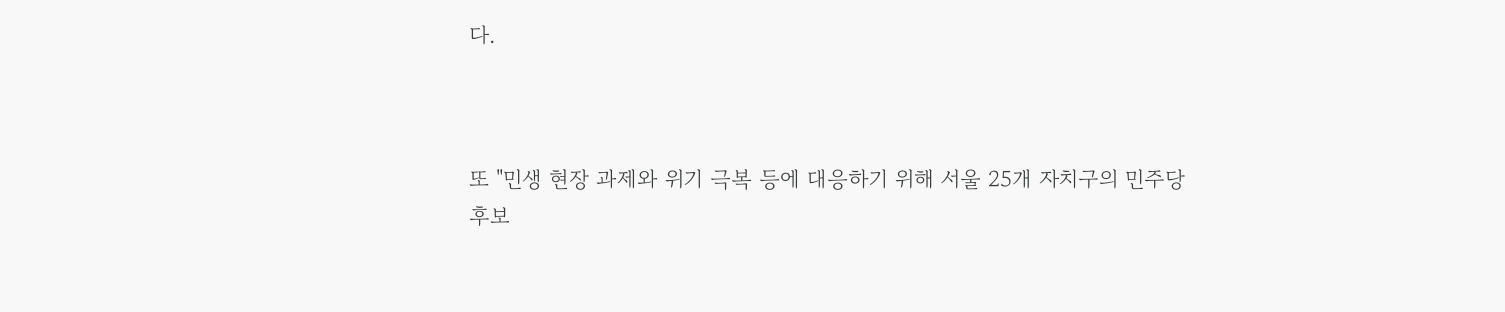다.



또 "민생 현장 과제와 위기 극복 등에 대응하기 위해 서울 25개 자치구의 민주당 후보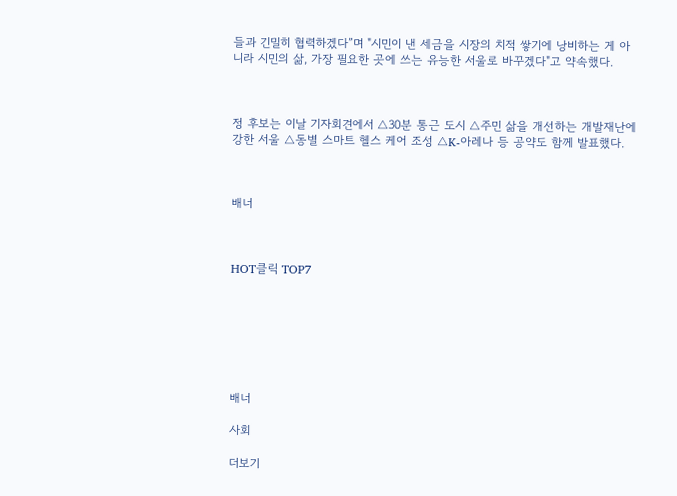들과 긴밀히 협력하겠다”며 "시민이 낸 세금을 시장의 치적 쌓기에 낭비하는 게 아니라 시민의 삶, 가장 필요한 곳에 쓰는 유능한 서울로 바꾸겠다"고 약속했다.



정 후보는 이날 기자회견에서 △30분 통근 도시 △주민 삶을 개선하는 개발재난에 강한 서울 △동별 스마트 헬스 케어 조성 △K-아레나 등 공약도 함께 발표했다.



배너



HOT클릭 TOP7







배너

사회

더보기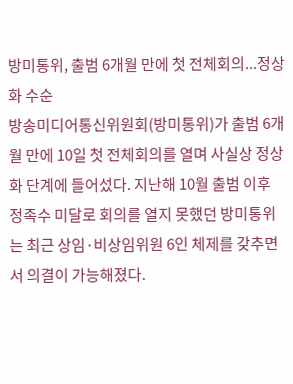방미통위, 출범 6개월 만에 첫 전체회의...정상화 수순
방송미디어통신위원회(방미통위)가 출범 6개월 만에 10일 첫 전체회의를 열며 사실상 정상화 단계에 들어섰다. 지난해 10월 출범 이후 정족수 미달로 회의를 열지 못했던 방미통위는 최근 상임·비상임위원 6인 체제를 갖추면서 의결이 가능해졌다.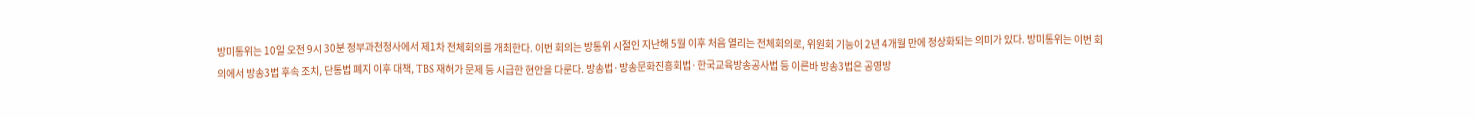방미통위는 10일 오전 9시 30분 정부과천청사에서 제1차 전체회의를 개최한다. 이번 회의는 방통위 시절인 지난해 5월 이후 처음 열리는 전체회의로, 위원회 기능이 2년 4개월 만에 정상화되는 의미가 있다. 방미통위는 이번 회의에서 방송3법 후속 조치, 단통법 폐지 이후 대책, TBS 재허가 문제 등 시급한 현안을 다룬다. 방송법·방송문화진흥회법·한국교육방송공사법 등 이른바 방송3법은 공영방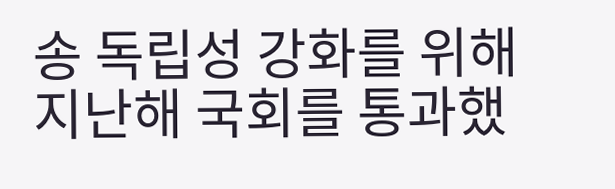송 독립성 강화를 위해 지난해 국회를 통과했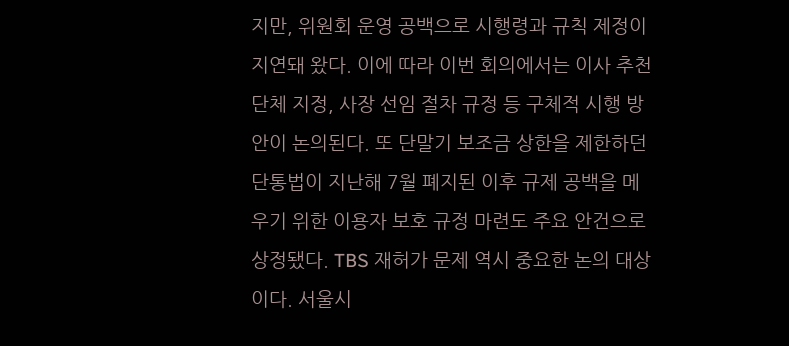지만, 위원회 운영 공백으로 시행령과 규칙 제정이 지연돼 왔다. 이에 따라 이번 회의에서는 이사 추천 단체 지정, 사장 선임 절차 규정 등 구체적 시행 방안이 논의된다. 또 단말기 보조금 상한을 제한하던 단통법이 지난해 7월 폐지된 이후 규제 공백을 메우기 위한 이용자 보호 규정 마련도 주요 안건으로 상정됐다. TBS 재허가 문제 역시 중요한 논의 대상이다. 서울시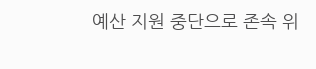예산 지원 중단으로 존속 위